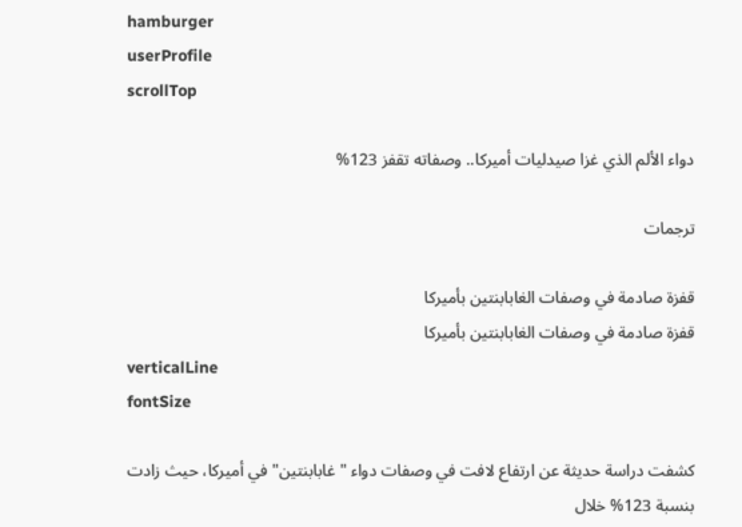hamburger
userProfile
scrollTop

دواء الألم الذي غزا صيدليات أميركا.. وصفاته تقفز 123%

ترجمات

قفزة صادمة في وصفات الغابابنتين بأميركا
قفزة صادمة في وصفات الغابابنتين بأميركا
verticalLine
fontSize

كشفت دراسة حديثة عن ارتفاع لافت في وصفات دواء "غابابنتين" في أميركا، حيث زادت بنسبة 123% خلال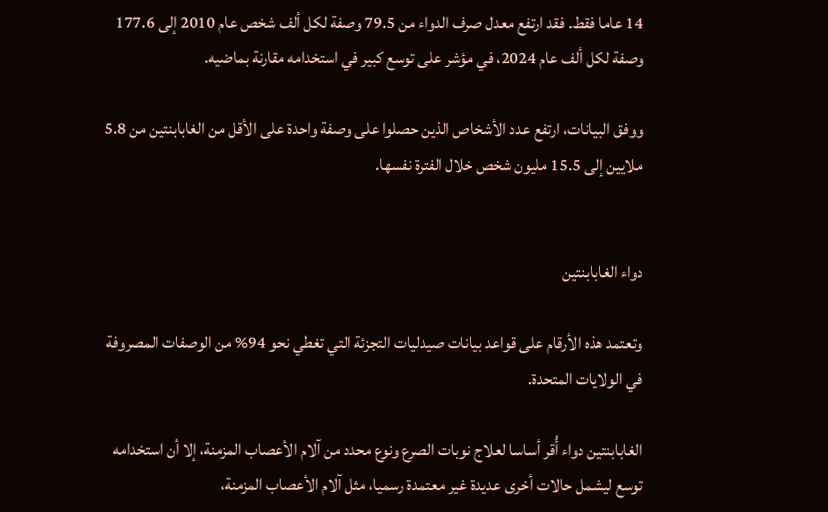14 عاما فقط. فقد ارتفع معدل صرف الدواء من 79.5 وصفة لكل ألف شخص عام 2010 إلى 177.6 وصفة لكل ألف عام 2024، في مؤشر على توسع كبير في استخدامه مقارنة بماضيه.

ووفق البيانات، ارتفع عدد الأشخاص الذين حصلوا على وصفة واحدة على الأقل من الغابابنتين من 5.8 ملايين إلى 15.5 مليون شخص خلال الفترة نفسها.


دواء الغابابنتين

وتعتمد هذه الأرقام على قواعد بيانات صيدليات التجزئة التي تغطي نحو 94% من الوصفات المصروفة في الولايات المتحدة.

الغابابنتين دواء أُقر أساسا لعلاج نوبات الصرع ونوع محدد من آلام الأعصاب المزمنة، إلا أن استخدامه توسع ليشمل حالات أخرى عديدة غير معتمدة رسميا، مثل آلام الأعصاب المزمنة،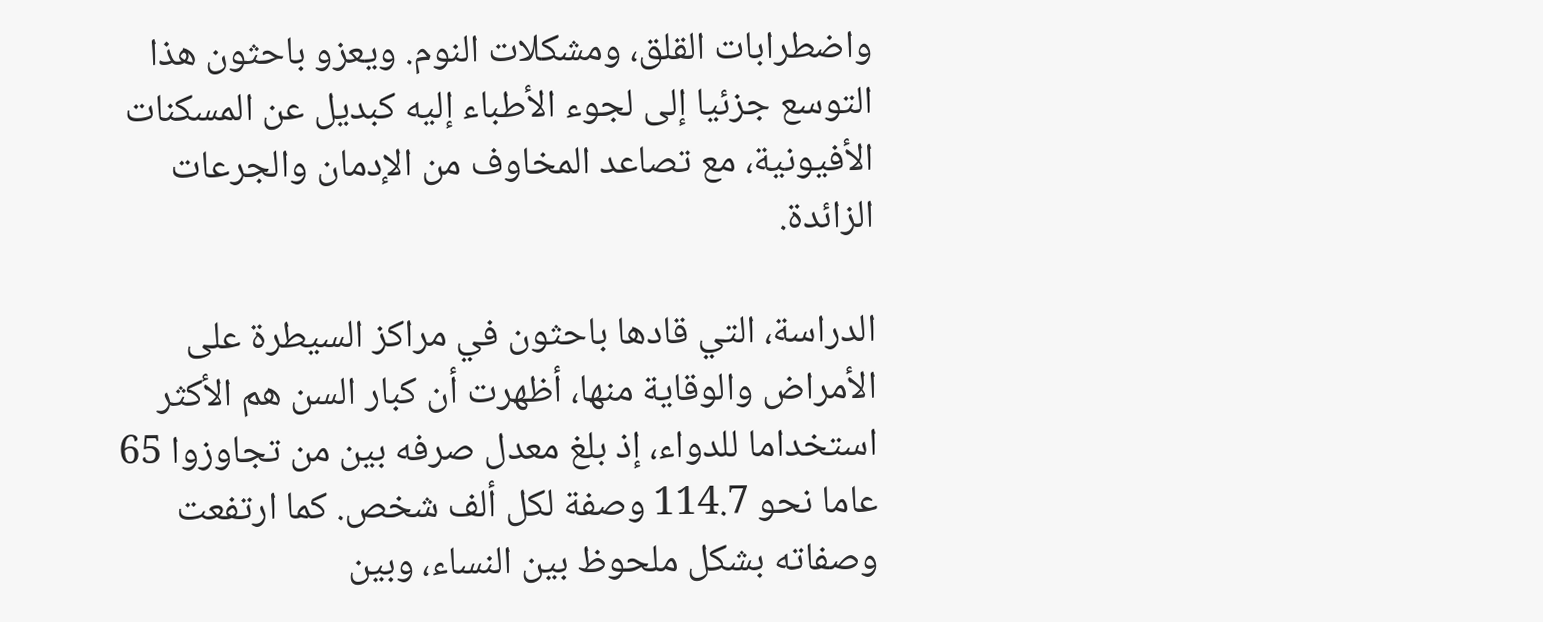واضطرابات القلق، ومشكلات النوم. ويعزو باحثون هذا التوسع جزئيا إلى لجوء الأطباء إليه كبديل عن المسكنات الأفيونية، مع تصاعد المخاوف من الإدمان والجرعات الزائدة.

الدراسة، التي قادها باحثون في مراكز السيطرة على الأمراض والوقاية منها، أظهرت أن كبار السن هم الأكثر استخداما للدواء، إذ بلغ معدل صرفه بين من تجاوزوا 65 عاما نحو 114.7 وصفة لكل ألف شخص. كما ارتفعت وصفاته بشكل ملحوظ بين النساء، وبين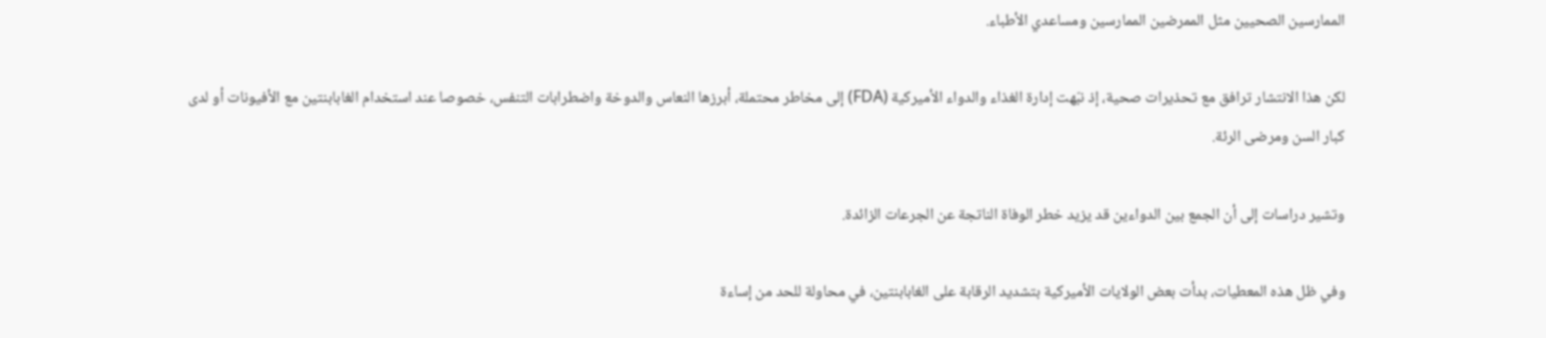الممارسين الصحيين مثل الممرضين الممارسين ومساعدي الأطباء.

لكن هذا الانتشار ترافق مع تحذيرات صحية، إذ نبّهت إدارة الغذاء والدواء الأميركية (FDA) إلى مخاطر محتملة، أبرزها النعاس والدوخة واضطرابات التنفس، خصوصا عند استخدام الغابابنتين مع الأفيونات أو لدى كبار السن ومرضى الرئة.

وتشير دراسات إلى أن الجمع بين الدواءين قد يزيد خطر الوفاة الناتجة عن الجرعات الزائدة.

وفي ظل هذه المعطيات، بدأت بعض الولايات الأميركية بتشديد الرقابة على الغابابنتين، في محاولة للحد من إساءة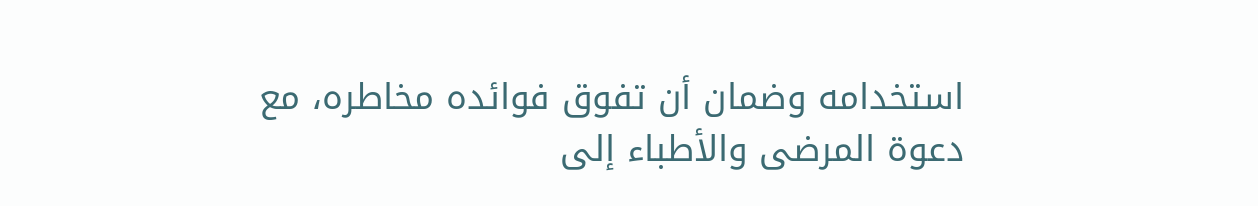استخدامه وضمان أن تفوق فوائده مخاطره، مع دعوة المرضى والأطباء إلى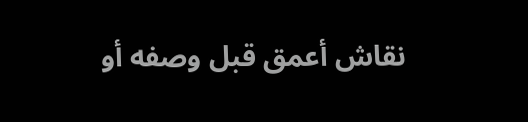نقاش أعمق قبل وصفه أو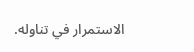الاستمرار في تناوله.